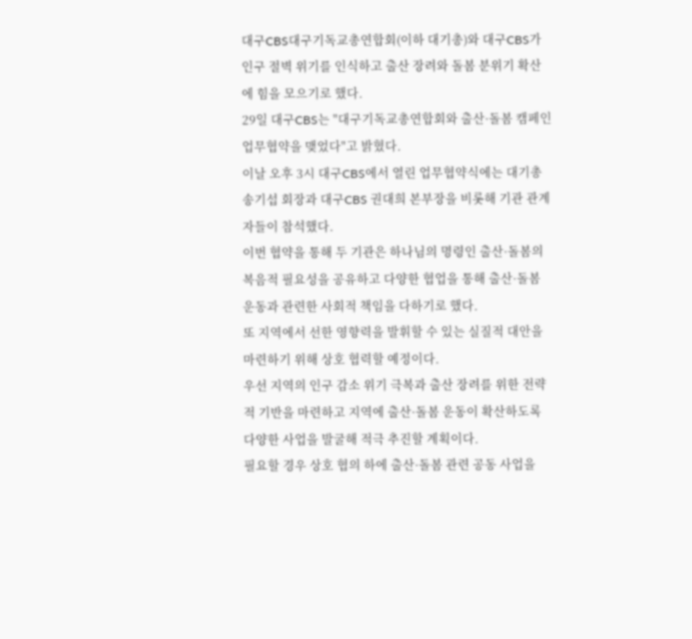대구CBS대구기독교총연합회(이하 대기총)와 대구CBS가 인구 절벽 위기를 인식하고 출산 장려와 돌봄 분위기 확산에 힘을 모으기로 했다.
29일 대구CBS는 "대구기독교총연합회와 출산·돌봄 캠페인 업무협약을 맺었다"고 밝혔다.
이날 오후 3시 대구CBS에서 열린 업무협약식에는 대기총 송기섭 회장과 대구CBS 권대희 본부장을 비롯해 기관 관계자들이 참석했다.
이번 협약을 통해 두 기관은 하나님의 명령인 출산·돌봄의 복음적 필요성을 공유하고 다양한 협업을 통해 출산·돌봄 운동과 관련한 사회적 책임을 다하기로 했다.
또 지역에서 선한 영향력을 발휘할 수 있는 실질적 대안을 마련하기 위해 상호 협력할 예정이다.
우선 지역의 인구 감소 위기 극복과 출산 장려를 위한 전략적 기반을 마련하고 지역에 출산·돌봄 운동이 확산하도록 다양한 사업을 발굴해 적극 추진할 계획이다.
필요할 경우 상호 협의 하에 출산·돌봄 관련 공동 사업을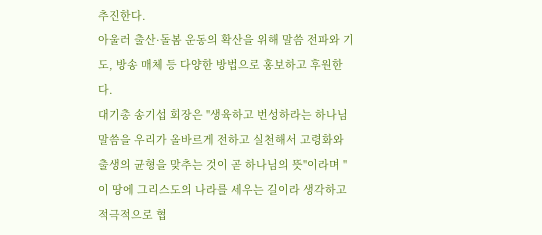추진한다.
아울러 출산·돌봄 운동의 확산을 위해 말씀 전파와 기도, 방송 매체 등 다양한 방법으로 홍보하고 후원한다.
대기총 송기섭 회장은 "생육하고 번성하라는 하나님 말씀을 우리가 올바르게 전하고 실천해서 고령화와 출생의 균형을 맞추는 것이 곧 하나님의 뜻"이라며 "이 땅에 그리스도의 나라를 세우는 길이라 생각하고 적극적으로 협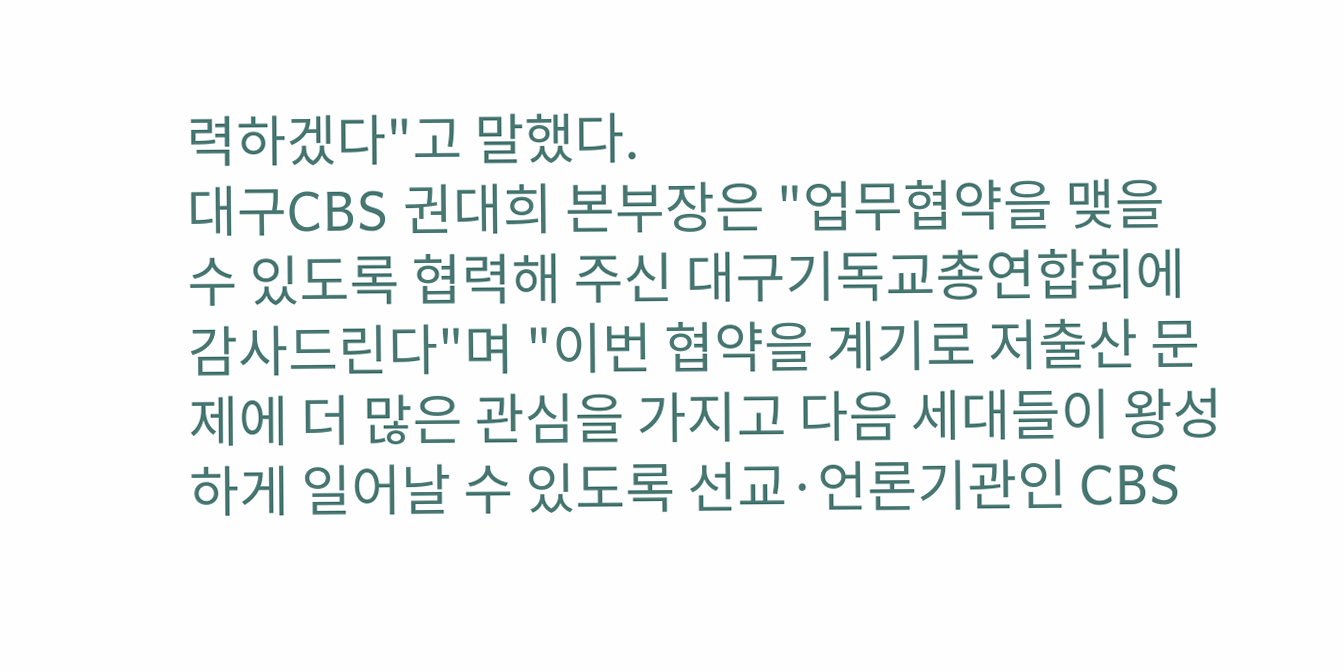력하겠다"고 말했다.
대구CBS 권대희 본부장은 "업무협약을 맺을 수 있도록 협력해 주신 대구기독교총연합회에 감사드린다"며 "이번 협약을 계기로 저출산 문제에 더 많은 관심을 가지고 다음 세대들이 왕성하게 일어날 수 있도록 선교·언론기관인 CBS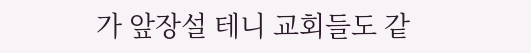가 앞장설 테니 교회들도 같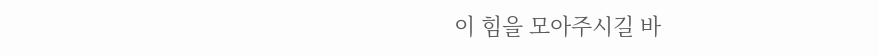이 힘을 모아주시길 바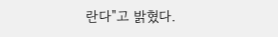란다"고 밝혔다.